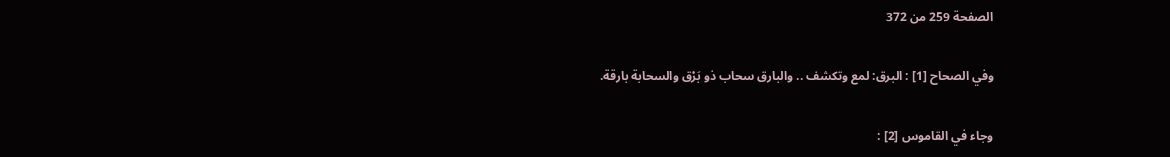الصفحة 259 من 372

وفي الصحاح [1] : البرق: لمع وتكشف .. والبارق سحاب ذو بَرْق والسحابة بارقة.

وجاء في القاموس [2] :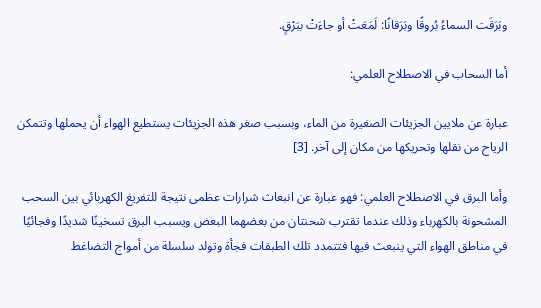وبَرَقَت السماءُ بُروقًا وبَرَقانًا: لَمَعَتْ أو جاءَتْ ببَرْقٍ.

أما السحاب في الاصطلاح العلمي:

عبارة عن ملايين الجزيئات الصغيرة من الماء، وبسبب صغر هذه الجزيئات يستطيع الهواء أن يحملها وتتمكن الرياح من نقلها وتحريكها من مكان إلى آخر. [3]

وأما البرق في الاصطلاح العلمي: فهو عبارة عن انبعاث شرارات عظمى نتيجة للتفريغ الكهربائي بين السحب المشحونة بالكهرباء وذلك عندما تقترب شحنتان من بعضهما البعض ويسبب البرق تسخينًا شديدًا وفجائيًا في مناطق الهواء التي ينبعث فيها فتتمدد تلك الطبقات فجأة وتولد سلسلة من أمواج التضاغط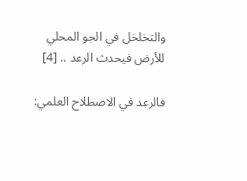والتخلخل في الجو المحلي للأرض فيحدث الرعد .. [4]

فالرعد في الاصطلاح العلمي: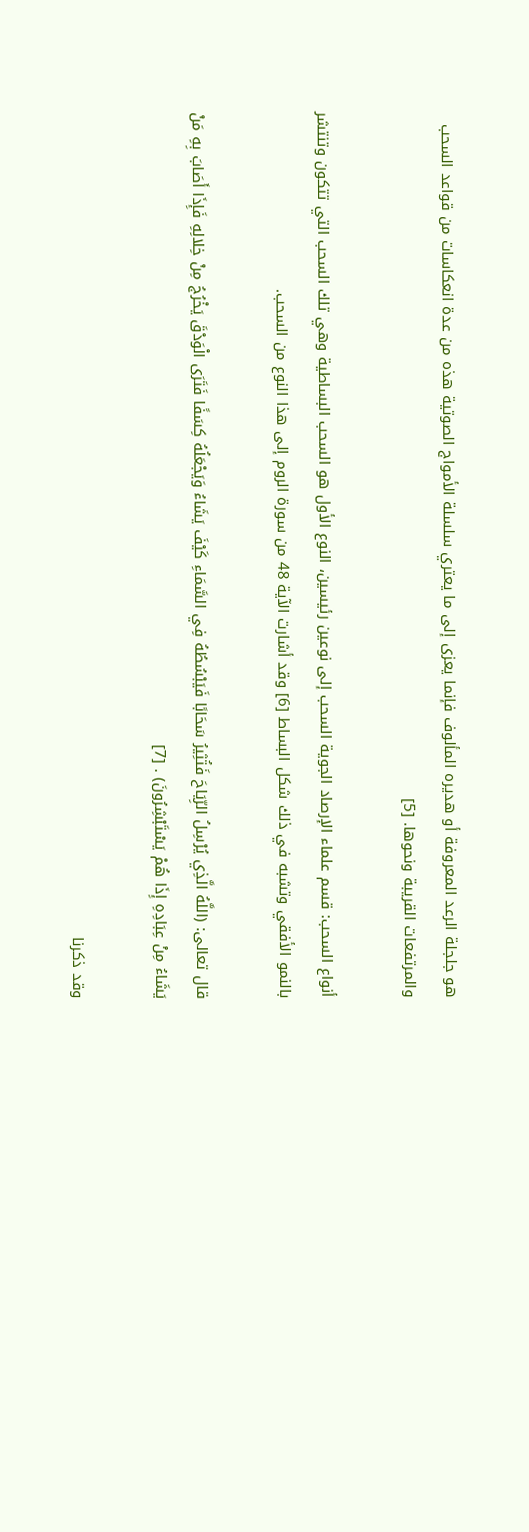هو جلجلة الرعد المعروفة أو هديره المألوف فإنما يعزى إلى ما يعتري سلسلة الأمواج الصوتية هذه من عدة انعكاسات من قواعد السحب والمرتفعات القريبة ونحوها. [5]

أنواع السحب: قسم علماء الإرصاد الجوية السحب إلى نوعين رئيسين، النوع الأول هو السحب البساطية وهي تلك السحب التي تتكون وتنتشر بالنمو الأفقي وتشبه في ذلك شكل البساط [6] وقد أشارت الآية 48 من سورة الروم إلى هذا النوع من السحب.

قال تعالى: (اللَّهُ الَّذِي يُرْسِلُ الرِّيَاحَ فَتُثِيرُ سَحَابًا فَيَبْسُطُهُ فِي السَّمَاءِ كَيْفَ يَشَاءُ وَيَجْعَلُهُ كِسَفًا فَتَرَى الْوَدْقَ يَخْرُجُ مِنْ خِلالِهِ فَإِذَا أَصَابَ بِهِ مَنْ يَشَاءُ مِنْ عِبَادِهِ إِذَا هُمْ يَسْتَبْشِرُونَ) . [7]

وقد ذكرنا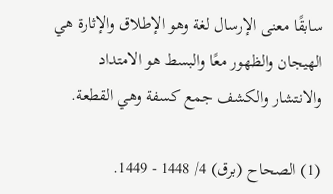سابقًا معنى الإرسال لغة وهو الإطلاق والإثارة هي الهيجان والظهور معًا والبسط هو الامتداد والانتشار والكشف جمع كسفة وهي القطعة.

(1) الصحاح (برق) 4/ 1448 - 1449.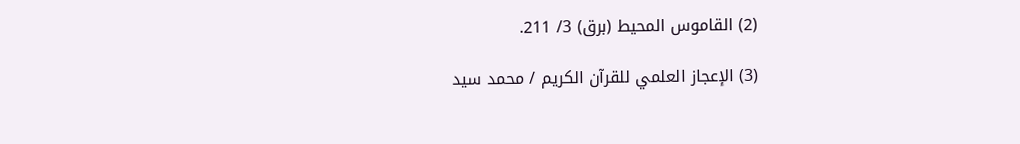(2) القاموس المحيط (برق) 3/ 211.

(3) الإعجاز العلمي للقرآن الكريم / محمد سيد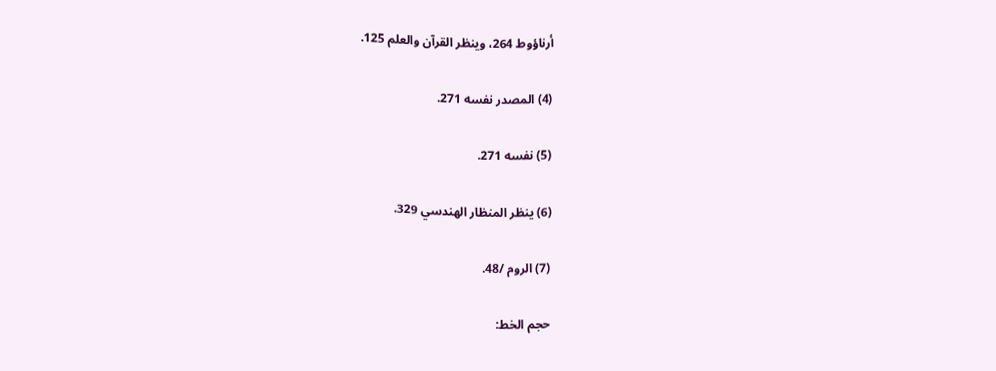أرناؤوط 264، وينظر القرآن والعلم 125.

(4) المصدر نفسه 271.

(5) نفسه 271.

(6) ينظر المنظار الهندسي 329.

(7) الروم /48.

حجم الخط: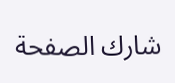شارك الصفحة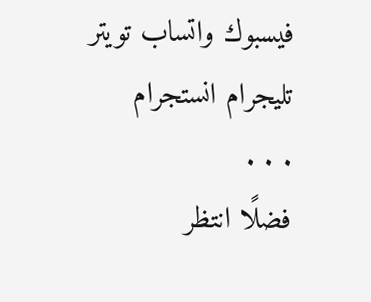فيسبوك واتساب تويتر تليجرام انستجرام
. . .
فضلًا انتظر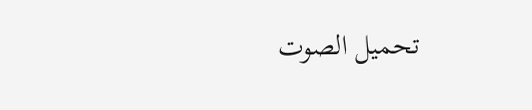تحميل الصوت